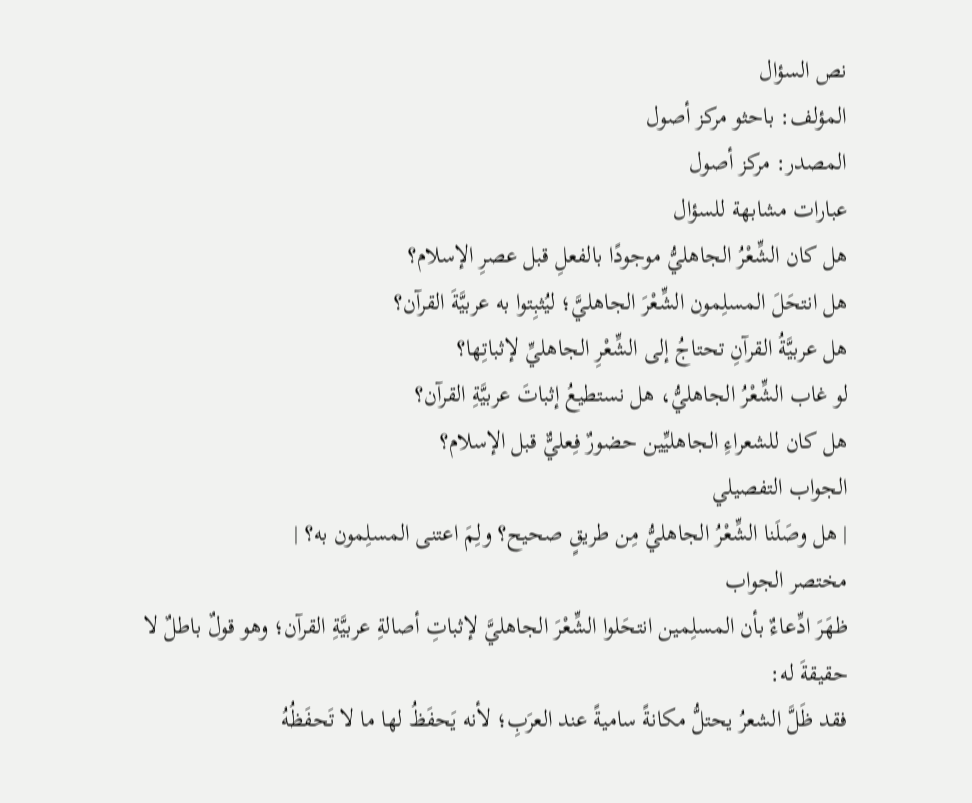نص السؤال
المؤلف: باحثو مركز أصول
المصدر: مركز أصول
عبارات مشابهة للسؤال
هل كان الشِّعْرُ الجاهليُّ موجودًا بالفعلِ قبل عصرِ الإسلام؟
هل انتحَلَ المسلِمون الشِّعْرَ الجاهليَّ؛ ليُثبِتوا به عربيَّةَ القرآن؟
هل عربيَّةُ القرآنِ تحتاجُ إلى الشِّعْرِ الجاهليِّ لإثباتِها؟
لو غاب الشِّعْرُ الجاهليُّ، هل نستطيعُ إثباتَ عربيَّةِ القرآن؟
هل كان للشعراءِ الجاهليِّين حضورٌ فِعليٌّ قبل الإسلام؟
الجواب التفصيلي
| هل وصَلَنا الشِّعْرُ الجاهليُّ مِن طريقٍ صحيح؟ ولِمَ اعتنى المسلِمون به؟ |
مختصر الجواب
ظهَرَ ادِّعاءٌ بأن المسلِمين انتحَلوا الشِّعْرَ الجاهليَّ لإثباتِ أصالةِ عربيَّةِ القرآن؛ وهو قولٌ باطلٌ لا حقيقةَ له:
فقد ظَلَّ الشعرُ يحتلُّ مكانةً ساميةً عند العرَبِ؛ لأنه يَحفَظُ لها ما لا تَحفَظُهُ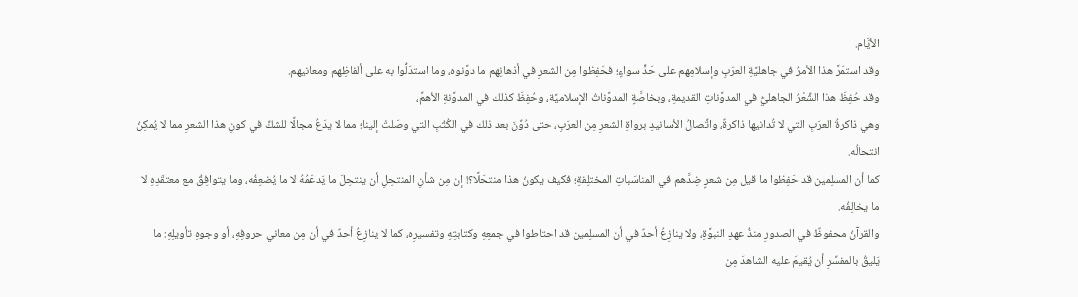الأيَّام.
وقد استمَرَّ هذا الأمرُ في جاهليَّةِ العرَبِ وإسلامِهم على حَدٍّ سواءٍ؛ فحَفِظوا مِن الشعرِ في أذهانِهم ما دوَّنوه، وما استدَلُّوا به على ألفاظِهم ومعانيهم.
وقد حُفِظَ هذا الشِّعْرُ الجاهليُّ في المدوَّناتِ القديمةِ، وبخاصَّةٍ المدوَّناتُ الإسلاميَّة، وحُفِظَ كذلك في المدوَّنةِ الأهمِّ،
وهي ذاكرةُ العرَبِ التي لا تُدانيها ذاكرةٌ، واتِّصالُ الأسانيدِ برواةِ الشعرِ مِن العرَبِ، حتى دُوِّنَ بعد ذلك في الكُتُبِ التي وصَلتْ إلينا؛ مما لا يدَعُ مجالًا للشكِّ في كونِ هذا الشعرِ مما لا يُمكِنُ انتحالُه.
كما أن المسلِمين قد حَفِظوا ما قيل مِن شعرٍ ضِدَّهم في المناسَباتِ المختلِفةِ؛ فكيف يكونُ هذا منتحَلًا؟! إن مِن شأنِ المنتحِلِ أن ينتحِلَ ما يَدعَمُهُ لا ما يُضعِفُه، وما يتوافِقُ مع معتقَدِهِ لا ما يخالِفُه.
والقرآنُ محفوظٌ في الصدورِ منذُ عهدِ النبوَّةِ، ولا ينازِعُ أحدٌ في أن المسلِمين قد احتاطوا في جمعِهِ وكتابتِهِ وتفسيرِه، كما لا ينازِعُ أحدٌ في أن مِن معاني حروفِهِ، أو وجوهِ تأويلِهِ: ما يَليقُ بالمفسِّرِ أن يُقيمَ عليه الشاهدَ مِن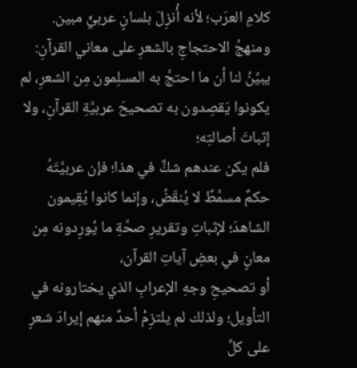كلامِ العرَب؛ لأنه أُنزِلَ بلسانٍ عربيٍّ مبين.
ومنهجُ الاحتجاجِ بالشعرِ على معاني القرآنِ: يبيِّنُ لنا أن ما احتجَّ به المسلِمون مِن الشعرِ، لم يكونوا يَقصِدون به تصحيحَ عربيَّةِ القرآنِ، ولا إثباتَ أصالتِه؛
فلم يكن عندهم شكٌّ في هذا؛ فإن عربيَّتَهُ حكمٌ مسمَّطٌ لا يُنقَضُ، وإنما كانوا يُقِيمون الشاهدَ؛ لإثباتِ وتقريرِ صحَّةِ ما يُورِدونه مِن معانٍ في بعضِ آياتِ القرآن،
أو تصحيحِ وجهِ الإعرابِ الذي يختارونه في التأويل؛ ولذلك لم يلتزِمْ أحدٌ منهم إيرادَ شعرٍ على كلِّ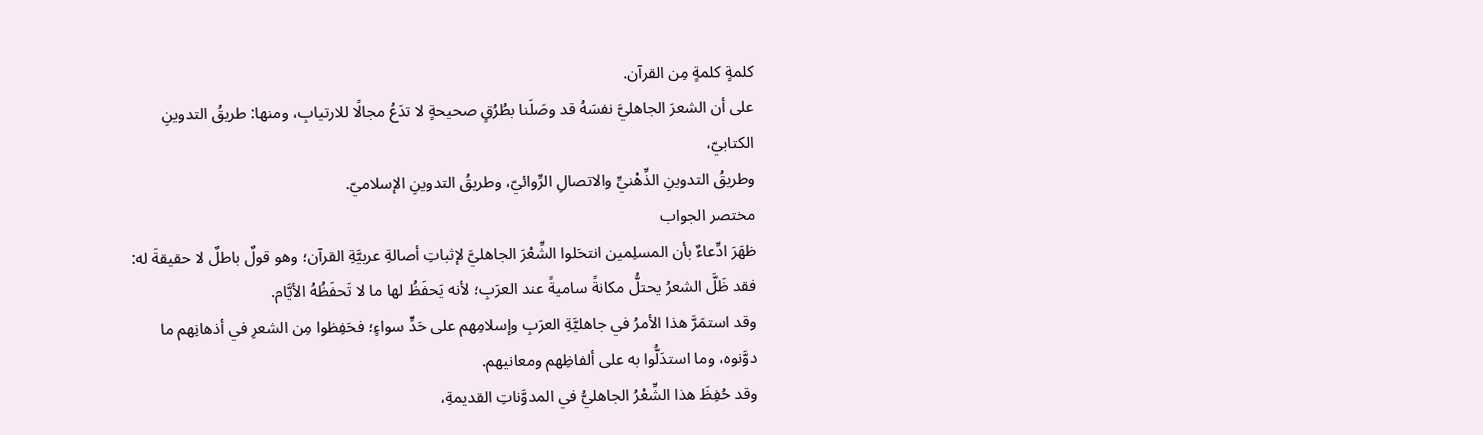كلمةٍ كلمةٍ مِن القرآن.
على أن الشعرَ الجاهليَّ نفسَهُ قد وصَلَنا بطُرُقٍ صحيحةٍ لا تدَعُ مجالًا للارتيابِ، ومنها: طريقُ التدوينِ الكتابيّ،
وطريقُ التدوينِ الذِّهْنيِّ والاتصالِ الرِّوائيّ، وطريقُ التدوينِ الإسلاميّ.
مختصر الجواب
ظهَرَ ادِّعاءٌ بأن المسلِمين انتحَلوا الشِّعْرَ الجاهليَّ لإثباتِ أصالةِ عربيَّةِ القرآن؛ وهو قولٌ باطلٌ لا حقيقةَ له:
فقد ظَلَّ الشعرُ يحتلُّ مكانةً ساميةً عند العرَبِ؛ لأنه يَحفَظُ لها ما لا تَحفَظُهُ الأيَّام.
وقد استمَرَّ هذا الأمرُ في جاهليَّةِ العرَبِ وإسلامِهم على حَدٍّ سواءٍ؛ فحَفِظوا مِن الشعرِ في أذهانِهم ما دوَّنوه، وما استدَلُّوا به على ألفاظِهم ومعانيهم.
وقد حُفِظَ هذا الشِّعْرُ الجاهليُّ في المدوَّناتِ القديمةِ،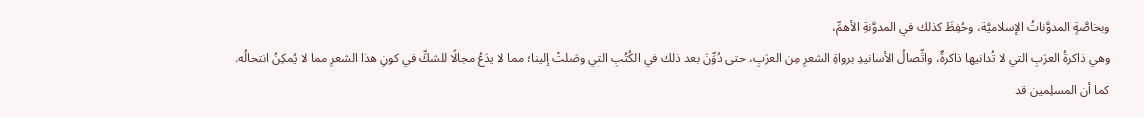وبخاصَّةٍ المدوَّناتُ الإسلاميَّة، وحُفِظَ كذلك في المدوَّنةِ الأهمِّ،
وهي ذاكرةُ العرَبِ التي لا تُدانيها ذاكرةٌ، واتِّصالُ الأسانيدِ برواةِ الشعرِ مِن العرَبِ، حتى دُوِّنَ بعد ذلك في الكُتُبِ التي وصَلتْ إلينا؛ مما لا يدَعُ مجالًا للشكِّ في كونِ هذا الشعرِ مما لا يُمكِنُ انتحالُه.
كما أن المسلِمين قد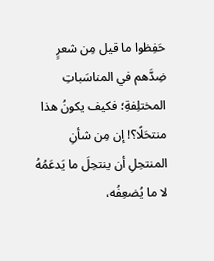حَفِظوا ما قيل مِن شعرٍ ضِدَّهم في المناسَباتِ المختلِفةِ؛ فكيف يكونُ هذا منتحَلًا؟! إن مِن شأنِ المنتحِلِ أن ينتحِلَ ما يَدعَمُهُ لا ما يُضعِفُه،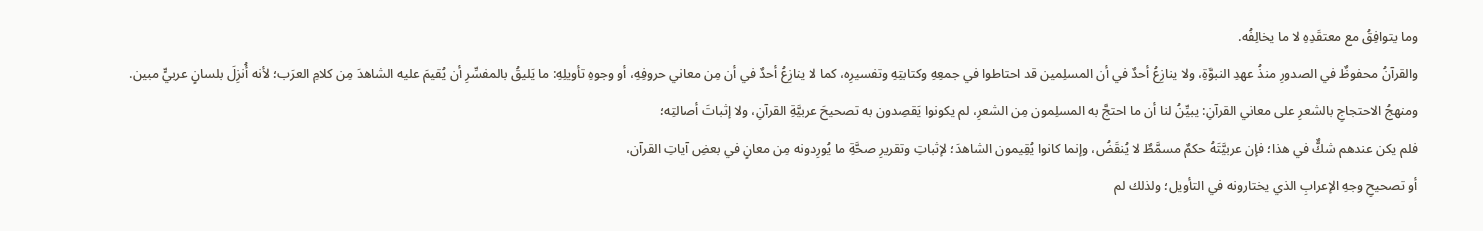وما يتوافِقُ مع معتقَدِهِ لا ما يخالِفُه.
والقرآنُ محفوظٌ في الصدورِ منذُ عهدِ النبوَّةِ، ولا ينازِعُ أحدٌ في أن المسلِمين قد احتاطوا في جمعِهِ وكتابتِهِ وتفسيرِه، كما لا ينازِعُ أحدٌ في أن مِن معاني حروفِهِ، أو وجوهِ تأويلِهِ: ما يَليقُ بالمفسِّرِ أن يُقيمَ عليه الشاهدَ مِن كلامِ العرَب؛ لأنه أُنزِلَ بلسانٍ عربيٍّ مبين.
ومنهجُ الاحتجاجِ بالشعرِ على معاني القرآنِ: يبيِّنُ لنا أن ما احتجَّ به المسلِمون مِن الشعرِ، لم يكونوا يَقصِدون به تصحيحَ عربيَّةِ القرآنِ، ولا إثباتَ أصالتِه؛
فلم يكن عندهم شكٌّ في هذا؛ فإن عربيَّتَهُ حكمٌ مسمَّطٌ لا يُنقَضُ، وإنما كانوا يُقِيمون الشاهدَ؛ لإثباتِ وتقريرِ صحَّةِ ما يُورِدونه مِن معانٍ في بعضِ آياتِ القرآن،
أو تصحيحِ وجهِ الإعرابِ الذي يختارونه في التأويل؛ ولذلك لم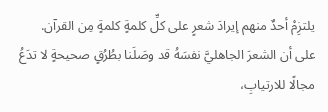يلتزِمْ أحدٌ منهم إيرادَ شعرٍ على كلِّ كلمةٍ كلمةٍ مِن القرآن.
على أن الشعرَ الجاهليَّ نفسَهُ قد وصَلَنا بطُرُقٍ صحيحةٍ لا تدَعُ مجالًا للارتيابِ،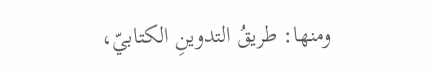ومنها: طريقُ التدوينِ الكتابيّ،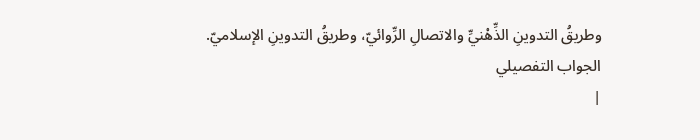وطريقُ التدوينِ الذِّهْنيِّ والاتصالِ الرِّوائيّ، وطريقُ التدوينِ الإسلاميّ.
الجواب التفصيلي
|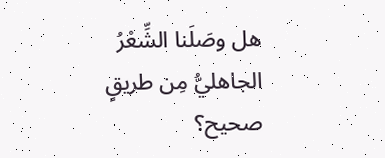هل وصَلَنا الشِّعْرُ الجاهليُّ مِن طريقٍ صحيح؟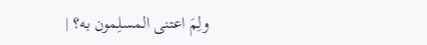ولِمَ اعتنى المسلِمون به؟ |